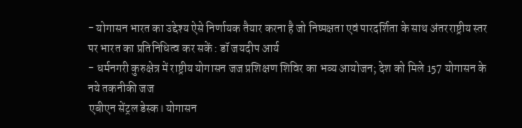- योगासन भारत का उद्देश्य ऐसे निर्णायक तैयार करना है जो निष्पक्षता एवं पारदर्शिता के साथ अंतरराष्ट्रीय स्तर पर भारत का प्रतिनिधित्व कर सकें : डॉ जयदीप आर्य
- धर्मनगरी कुरुक्षेत्र में राष्ट्रीय योगासन जज प्रशिक्षण शिविर का भव्य आयोजन; देश को मिले 157 योगासन के नये तकनीकी जज
एबीएन सेंट्रल डेस्क। योगासन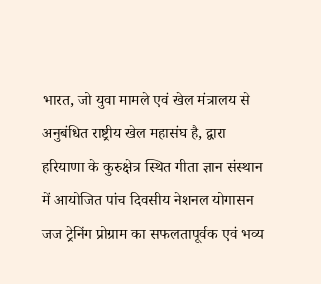भारत, जो युवा मामले एवं खेल मंत्रालय से अनुबंधित राष्ट्रीय खेल महासंघ है, द्वारा हरियाणा के कुरुक्षेत्र स्थित गीता ज्ञान संस्थान में आयोजित पांच दिवसीय नेशनल योगासन जज ट्रेनिंग प्रोग्राम का सफलतापूर्वक एवं भव्य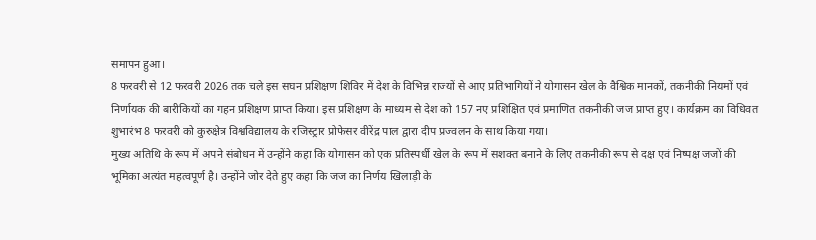समापन हुआ।
8 फरवरी से 12 फरवरी 2026 तक चले इस सघन प्रशिक्षण शिविर में देश के विभिन्न राज्यों से आए प्रतिभागियों ने योगासन खेल के वैश्विक मानकों, तकनीकी नियमों एवं निर्णायक की बारीकियों का गहन प्रशिक्षण प्राप्त किया। इस प्रशिक्षण के माध्यम से देश को 157 नए प्रशिक्षित एवं प्रमाणित तकनीकी जज प्राप्त हुए। कार्यक्रम का विधिवत शुभारंभ 8 फरवरी को कुरुक्षेत्र विश्वविद्यालय के रजिस्ट्रार प्रोफेसर वीरेंद्र पाल द्वारा दीप प्रज्वलन के साथ किया गया।
मुख्य अतिथि के रूप में अपने संबोधन में उन्होंने कहा कि योगासन को एक प्रतिस्पर्धी खेल के रूप में सशक्त बनाने के लिए तकनीकी रूप से दक्ष एवं निष्पक्ष जजों की भूमिका अत्यंत महत्वपूर्ण है। उन्होंने जोर देते हुए कहा कि जज का निर्णय खिलाड़ी के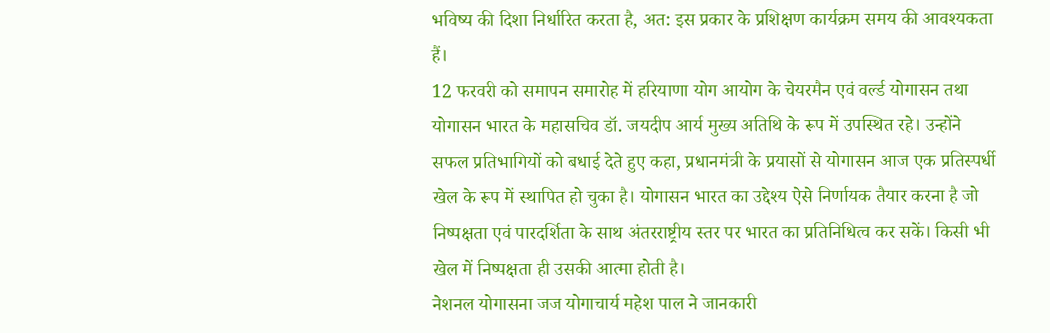भविष्य की दिशा निर्धारित करता है, अत: इस प्रकार के प्रशिक्षण कार्यक्रम समय की आवश्यकता हैं।
12 फरवरी को समापन समारोह में हरियाणा योग आयोग के चेयरमैन एवं वर्ल्ड योगासन तथा योगासन भारत के महासचिव डॉ. जयदीप आर्य मुख्य अतिथि के रूप में उपस्थित रहे। उन्होंने सफल प्रतिभागियों को बधाई देते हुए कहा, प्रधानमंत्री के प्रयासों से योगासन आज एक प्रतिस्पर्धी खेल के रूप में स्थापित हो चुका है। योगासन भारत का उद्देश्य ऐसे निर्णायक तैयार करना है जो निष्पक्षता एवं पारदर्शिता के साथ अंतरराष्ट्रीय स्तर पर भारत का प्रतिनिधित्व कर सकें। किसी भी खेल में निष्पक्षता ही उसकी आत्मा होती है।
नेशनल योगासना जज योगाचार्य महेश पाल ने जानकारी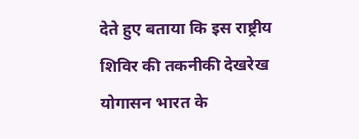देते हुए बताया कि इस राष्ट्रीय शिविर की तकनीकी देखरेख योगासन भारत के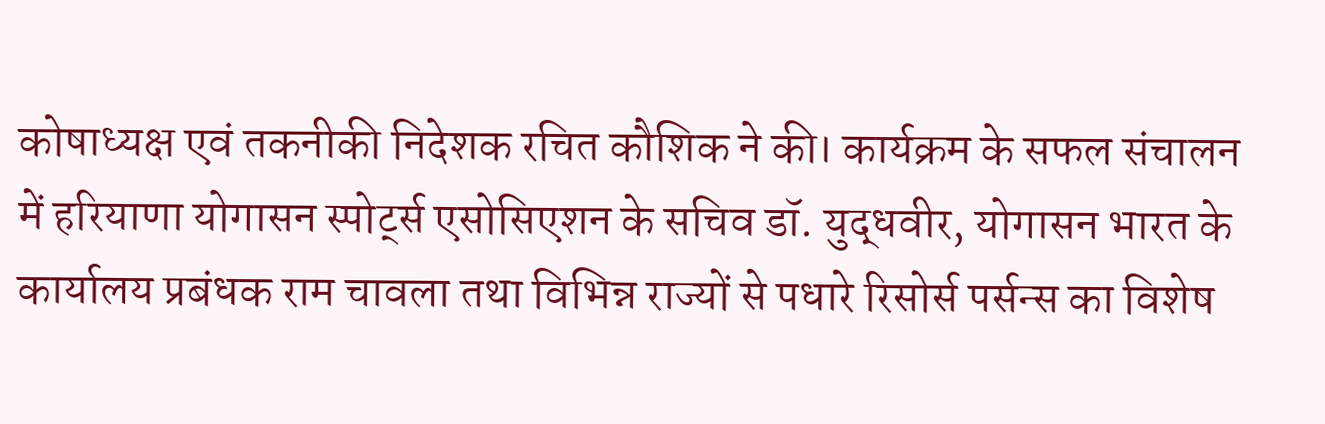कोषाध्यक्ष एवं तकनीकी निदेशक रचित कौशिक ने की। कार्यक्रम के सफल संचालन में हरियाणा योगासन स्पोर्ट्स एसोसिएशन के सचिव डॉ. युद्धवीर, योगासन भारत के कार्यालय प्रबंधक राम चावला तथा विभिन्न राज्यों से पधारे रिसोर्स पर्सन्स का विशेष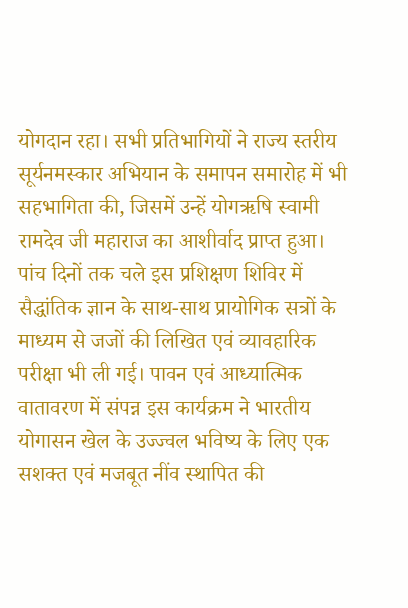योगदान रहा। सभी प्रतिभागियों ने राज्य स्तरीय सूर्यनमस्कार अभियान के समापन समारोह में भी सहभागिता की, जिसमें उन्हें योगऋषि स्वामी रामदेव जी महाराज का आशीर्वाद प्राप्त हुआ।
पांच दिनों तक चले इस प्रशिक्षण शिविर में सैद्धांतिक ज्ञान के साथ-साथ प्रायोगिक सत्रों के माध्यम से जजों की लिखित एवं व्यावहारिक परीक्षा भी ली गई। पावन एवं आध्यात्मिक वातावरण में संपन्न इस कार्यक्रम ने भारतीय योगासन खेल के उज्ज्वल भविष्य के लिए एक सशक्त एवं मजबूत नींव स्थापित की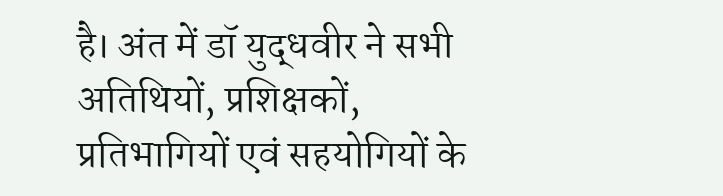है। अंत में डॉ युद्धवीर ने सभी अतिथियों, प्रशिक्षकों, प्रतिभागियों एवं सहयोगियों के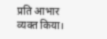प्रति आभार व्यक्त किया।